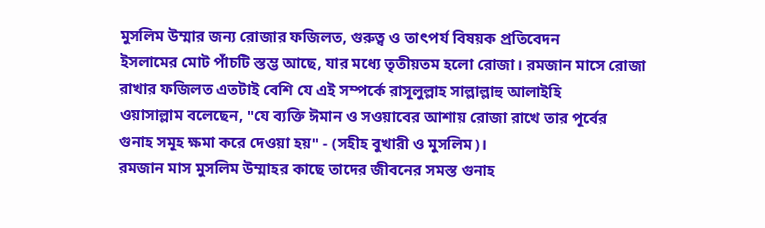মুসলিম উম্মার জন্য রোজার ফজিলত, গুরুত্ব ও তাৎপর্য বিষয়ক প্রতিবেদন
ইসলামের মোট পাঁচটি স্তম্ভ আছে, যার মধ্যে তৃতীয়তম হলো রোজা। রমজান মাসে রোজা
রাখার ফজিলত এতটাই বেশি যে এই সম্পর্কে রাসূলুল্লাহ সাল্লাল্লাহু আলাইহি
ওয়াসাল্লাম বলেছেন, "যে ব্যক্তি ঈমান ও সওয়াবের আশায় রোজা রাখে তার পূর্বের
গুনাহ সমূহ ক্ষমা করে দেওয়া হয়" - (সহীহ বুখারী ও মুসলিম)।
রমজান মাস মুসলিম উম্মাহর কাছে তাদের জীবনের সমস্ত গুনাহ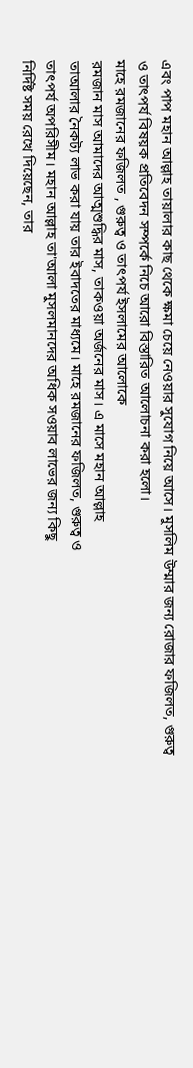এবং পাপ মহান আল্লাহ তায়ালার কাছ থেকে ক্ষমা চেয়ে নেওয়ার সুযোগ নিয়ে আসে। মুসলিম উম্মার জন্য রোজার ফজিলত, গুরুত্ব ও তাৎপর্য বিষয়ক প্রতিবেদন সম্পর্কে নিচে আরো বিস্তারিত আলোচনা করা হলো।
মাহে রমজানের ফজিলত , গুরুত্ব ও তাৎপর্য ইসলামের আলোকে
রমজান মাস আমাদের আত্মশুদ্ধির মাস, তাকওয়া অর্জনের মাস। এ মাসে মহান আল্লাহ
তাআলার নৈকট্য লাভ করা যায় তার ইবাদতের মাধ্যমে। মাহে রমজানের ফজিলত, গুরুত্ব ও
তাৎপর্য অপরিসীম। মহান আল্লাহ তা'আলা মুসলমানদের অধিক সওয়াব লাভের জন্য কিছু
নির্দিষ্ট সময় রেখে দিয়েছেন, তার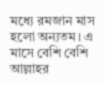মধ্যে রমজান মাস হলো অন্যতম। এ মাসে বেশি বেশি
আল্লাহর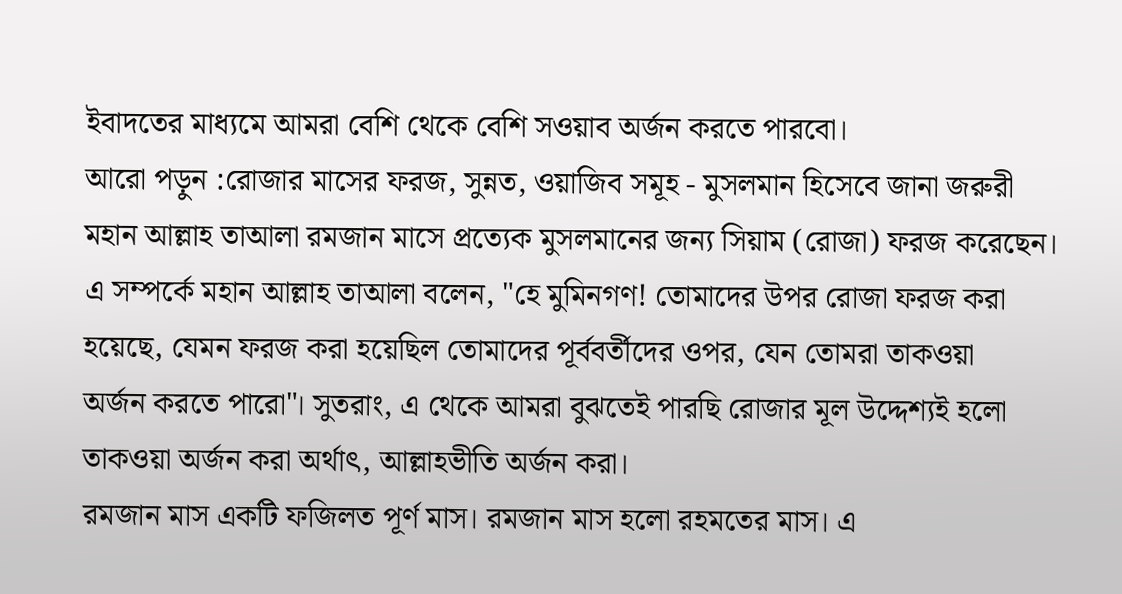ইবাদতের মাধ্যমে আমরা বেশি থেকে বেশি সওয়াব অর্জন করতে পারবো।
আরো পড়ুন :রোজার মাসের ফরজ, সুন্নত, ওয়াজিব সমূহ - মুসলমান হিসেবে জানা জরুরী
মহান আল্লাহ তাআলা রমজান মাসে প্রত্যেক মুসলমানের জন্য সিয়াম (রোজা) ফরজ করেছেন।
এ সম্পর্কে মহান আল্লাহ তাআলা বলেন, "হে মুমিনগণ! তোমাদের উপর রোজা ফরজ করা
হয়েছে, যেমন ফরজ করা হয়েছিল তোমাদের পূর্ববর্তীদের ওপর, যেন তোমরা তাকওয়া
অর্জন করতে পারো"। সুতরাং, এ থেকে আমরা বুঝতেই পারছি রোজার মূল উদ্দেশ্যই হলো
তাকওয়া অর্জন করা অর্থাৎ, আল্লাহভীতি অর্জন করা।
রমজান মাস একটি ফজিলত পূর্ণ মাস। রমজান মাস হলো রহমতের মাস। এ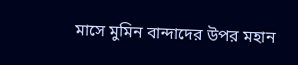মাসে মুমিন বান্দাদের উপর মহান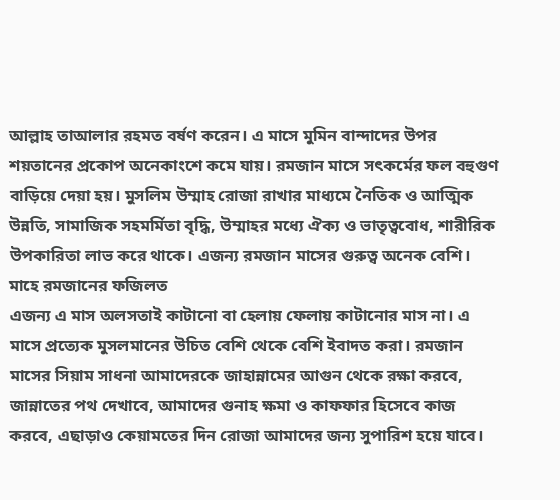আল্লাহ তাআলার রহমত বর্ষণ করেন। এ মাসে মুমিন বান্দাদের উপর শয়তানের প্রকোপ অনেকাংশে কমে যায়। রমজান মাসে সৎকর্মের ফল বহুগুণ বাড়িয়ে দেয়া হয়। মুসলিম উম্মাহ রোজা রাখার মাধ্যমে নৈতিক ও আত্মিক উন্নতি, সামাজিক সহমর্মিতা বৃদ্ধি, উম্মাহর মধ্যে ঐক্য ও ভাতৃত্ববোধ, শারীরিক উপকারিতা লাভ করে থাকে। এজন্য রমজান মাসের গুরুত্ব অনেক বেশি।
মাহে রমজানের ফজিলত
এজন্য এ মাস অলসতাই কাটানো বা হেলায় ফেলায় কাটানোর মাস না। এ মাসে প্রত্যেক মুসলমানের উচিত বেশি থেকে বেশি ইবাদত করা। রমজান মাসের সিয়াম সাধনা আমাদেরকে জাহান্নামের আগুন থেকে রক্ষা করবে, জান্নাতের পথ দেখাবে, আমাদের গুনাহ ক্ষমা ও কাফফার হিসেবে কাজ করবে, এছাড়াও কেয়ামতের দিন রোজা আমাদের জন্য সুপারিশ হয়ে যাবে।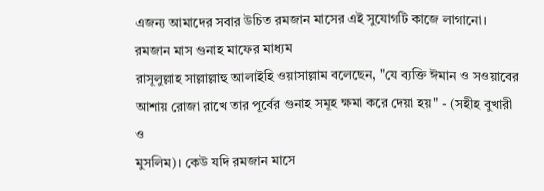এজন্য আমাদের সবার উচিত রমজান মাসের এই সুযোগটি কাজে লাগানো।
রমজান মাস গুনাহ মাফের মাধ্যম
রাসূলুল্লাহ সাল্লাল্লাহু আলাইহি ওয়াসাল্লাম বলেছেন, "যে ব্যক্তি ঈমান ও সওয়াবের
আশায় রোজা রাখে তার পূর্বের গুনাহ সমূহ ক্ষমা করে দেয়া হয়" - (সহীহ বুখারী ও
মুসলিম)। কেউ যদি রমজান মাসে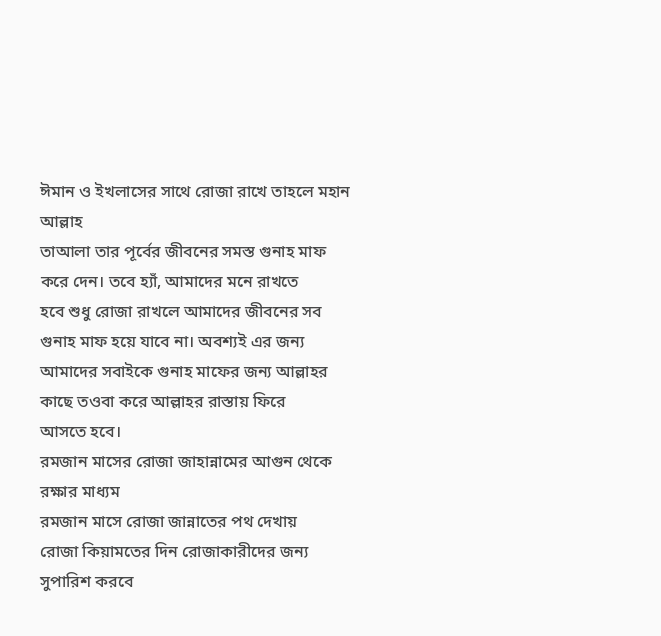ঈমান ও ইখলাসের সাথে রোজা রাখে তাহলে মহান আল্লাহ
তাআলা তার পূর্বের জীবনের সমস্ত গুনাহ মাফ করে দেন। তবে হ্যাঁ, আমাদের মনে রাখতে
হবে শুধু রোজা রাখলে আমাদের জীবনের সব গুনাহ মাফ হয়ে যাবে না। অবশ্যই এর জন্য
আমাদের সবাইকে গুনাহ মাফের জন্য আল্লাহর কাছে তওবা করে আল্লাহর রাস্তায় ফিরে
আসতে হবে।
রমজান মাসের রোজা জাহান্নামের আগুন থেকে রক্ষার মাধ্যম
রমজান মাসে রোজা জান্নাতের পথ দেখায়
রোজা কিয়ামতের দিন রোজাকারীদের জন্য সুপারিশ করবে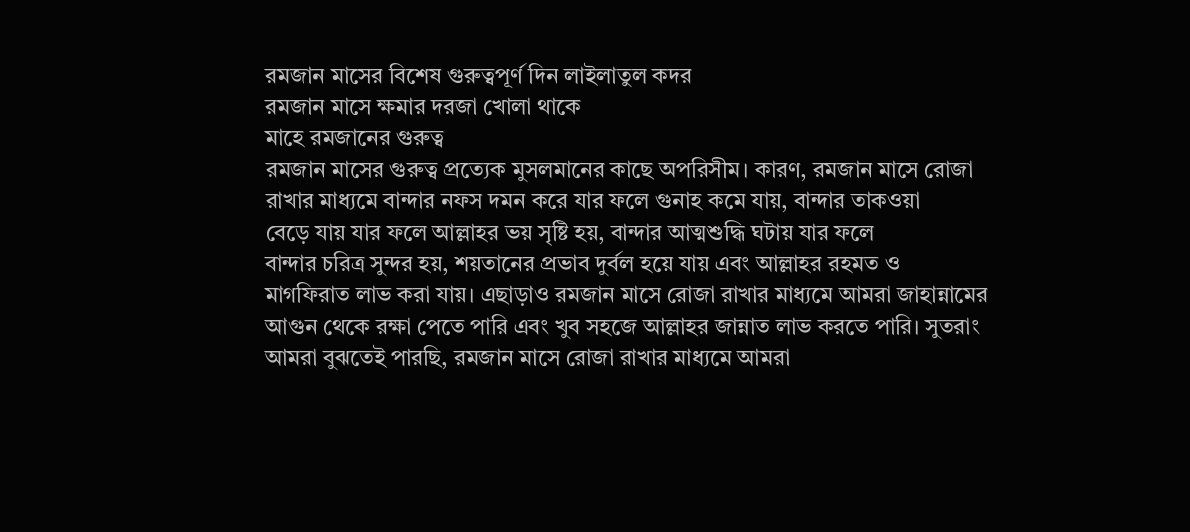রমজান মাসের বিশেষ গুরুত্বপূর্ণ দিন লাইলাতুল কদর
রমজান মাসে ক্ষমার দরজা খোলা থাকে
মাহে রমজানের গুরুত্ব
রমজান মাসের গুরুত্ব প্রত্যেক মুসলমানের কাছে অপরিসীম। কারণ, রমজান মাসে রোজা
রাখার মাধ্যমে বান্দার নফস দমন করে যার ফলে গুনাহ কমে যায়, বান্দার তাকওয়া
বেড়ে যায় যার ফলে আল্লাহর ভয় সৃষ্টি হয়, বান্দার আত্মশুদ্ধি ঘটায় যার ফলে
বান্দার চরিত্র সুন্দর হয়, শয়তানের প্রভাব দুর্বল হয়ে যায় এবং আল্লাহর রহমত ও
মাগফিরাত লাভ করা যায়। এছাড়াও রমজান মাসে রোজা রাখার মাধ্যমে আমরা জাহান্নামের
আগুন থেকে রক্ষা পেতে পারি এবং খুব সহজে আল্লাহর জান্নাত লাভ করতে পারি। সুতরাং
আমরা বুঝতেই পারছি, রমজান মাসে রোজা রাখার মাধ্যমে আমরা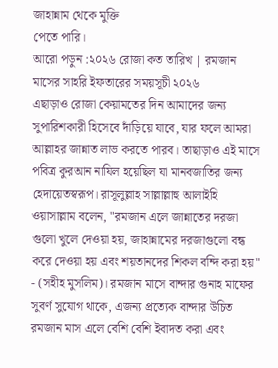জাহান্নাম থেকে মুক্তি
পেতে পারি।
আরো পড়ুন :২০২৬ রোজা কত তারিখ | রমজান মাসের সাহরি ইফতারের সময়সূচী ২০২৬
এছাড়াও রোজা কেয়ামতের দিন আমাদের জন্য সুপারিশকারী হিসেবে দাঁড়িয়ে যাবে, যার ফলে আমরা আল্লাহর জান্নাত লাভ করতে পারব। তাছাড়াও এই মাসে পবিত্র কুরআন নাযিল হয়েছিল যা মানবজাতির জন্য হেদায়েতস্বরূপ। রাসূলুল্লাহ সাল্লাল্লাহু আলাইহি ওয়াসাল্লাম বলেন, "রমজান এলে জান্নাতের দরজা গুলো খুলে দেওয়া হয়, জাহান্নামের দরজাগুলো বন্ধ করে দেওয়া হয় এবং শয়তানদের শিকল বন্দি করা হয়" - (সহীহ মুসলিম)। রমজান মাসে বান্দার গুনাহ মাফের সুবর্ণ সুযোগ থাকে, এজন্য প্রত্যেক বান্দার উচিত রমজান মাস এলে বেশি বেশি ইবাদত করা এবং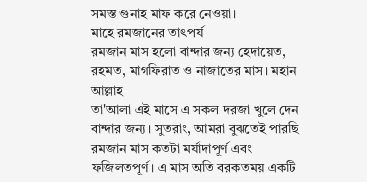সমস্ত গুনাহ মাফ করে নেওয়া।
মাহে রমজানের তাৎপর্য
রমজান মাস হলো বান্দার জন্য হেদায়েত, রহমত, মাগফিরাত ও নাজাতের মাস। মহান আল্লাহ
তা'আলা এই মাসে এ সকল দরজা খুলে দেন বান্দার জন্য। সুতরাং, আমরা বুঝতেই পারছি
রমজান মাস কতটা মর্যাদাপূর্ণ এবং ফজিলতপূর্ণ। এ মাস অতি বরকতময় একটি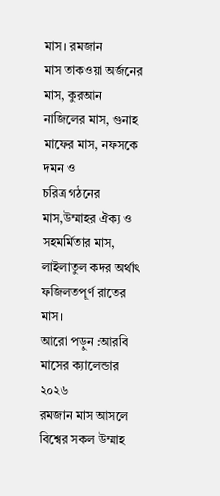মাস। রমজান
মাস তাকওয়া অর্জনের মাস, কুরআন নাজিলের মাস, গুনাহ মাফের মাস, নফসকে দমন ও
চরিত্র গঠনের মাস,উম্মাহর ঐক্য ও সহমর্মিতার মাস, লাইলাতুল কদর অর্থাৎ
ফজিলতপূর্ণ রাতের মাস।
আরো পড়ুন :আরবি মাসের ক্যালেন্ডার ২০২৬
রমজান মাস আসলে বিশ্বের সকল উম্মাহ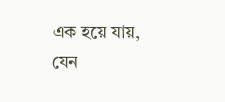এক হয়ে যায়, যেন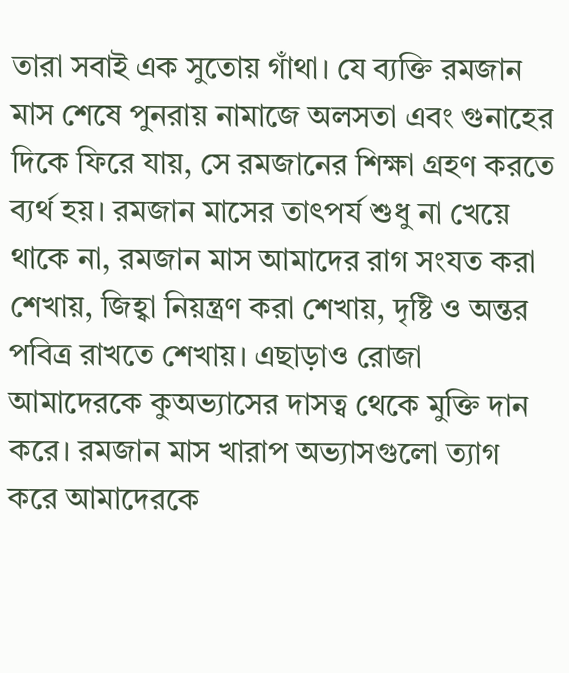তারা সবাই এক সুতোয় গাঁথা। যে ব্যক্তি রমজান মাস শেষে পুনরায় নামাজে অলসতা এবং গুনাহের দিকে ফিরে যায়, সে রমজানের শিক্ষা গ্রহণ করতে ব্যর্থ হয়। রমজান মাসের তাৎপর্য শুধু না খেয়ে থাকে না, রমজান মাস আমাদের রাগ সংযত করা শেখায়, জিহ্বা নিয়ন্ত্রণ করা শেখায়, দৃষ্টি ও অন্তর পবিত্র রাখতে শেখায়। এছাড়াও রোজা আমাদেরকে কুঅভ্যাসের দাসত্ব থেকে মুক্তি দান করে। রমজান মাস খারাপ অভ্যাসগুলো ত্যাগ করে আমাদেরকে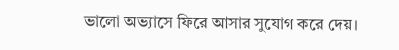ভালো অভ্যাসে ফিরে আসার সুযোগ করে দেয়।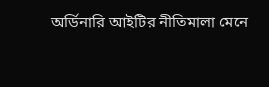অর্ডিনারি আইটির নীতিমালা মেনে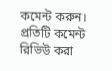কমেন্ট করুন। প্রতিটি কমেন্ট রিভিউ করা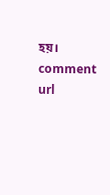হয়।
comment url